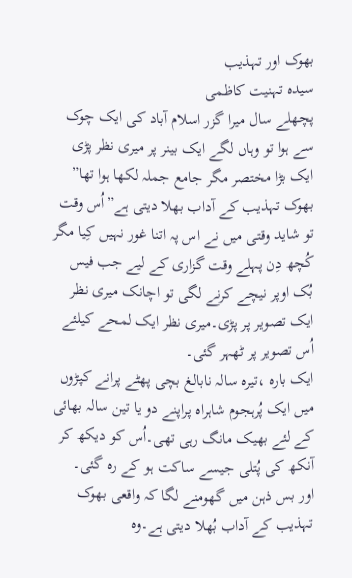بھوک اور تہذیب
سیدہ تہنیت کاظمی
پچھلے سال میرا گزر اسلام آباد کی ایک چوک سے ہوا تو وہاں لگے ایک بینر پر میری نظر پڑی ایک بڑا مختصر مگر جامع جملہ لکھا ہوا تھا” بھوک تہذیب کے آداب بھلا دیتی ہے”اُس وقت تو شاید وقتی میں نے اس پہ اتنا غور نہیں کِیا مگر کُچھ دِن پہلے وقت گزاری کے لیے جب فیس بُک اوپر نیچے کرنے لگی تو اچانک میری نظر ایک تصویر پر پڑی۔میری نظر ایک لمحے کیلئے اُس تصویر پر ٹھہر گئی۔
ایک بارہ ،تیرہ سالہ نابالغ بچی پھٹے پرانے کپڑوں میں ایک پُرہجوم شاہراہ پراپنے دو یا تین سالہ بھائی کے لئے بھیک مانگ رہی تھی۔اُس کو دیکھ کر آنکھ کی پُتلی جیسے ساکت ہو کے رہ گئی۔
اور بس ذہن میں گھومنے لگا کہ واقعی بھوک تہذیب کے آداب بُھلا دیتی ہے۔وہ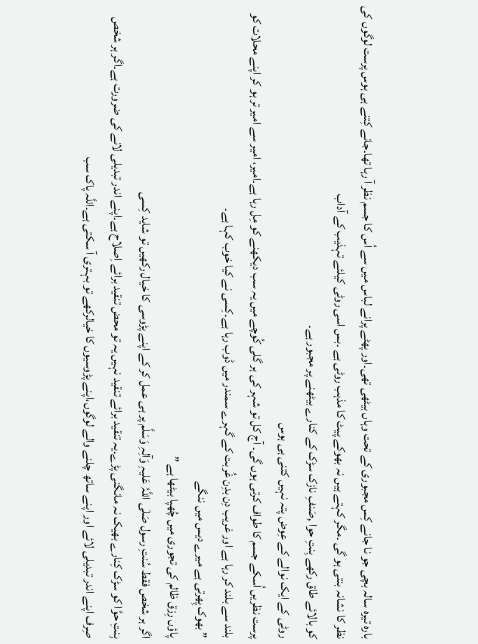بارہ تیرہ سالہ بچی جو نا جانے کِس مجبوری کے تحت وہاں بیٹھی تھی۔اور پھٹے پرانے لباس میں سے اُس کا جسم نظر آ رہا تھا۔جانے کِتنے ہی ہوس پرست لوگوں کی نظر کا نشانہ بنتی ہو گی ۔مگر کہتے ہیں نہ بھوکے پیٹ کا مذہب روٹی ہے ۔بس اسی روٹی کیلئے تہذیب کے آداب
کو بالائے طاق رکھے بِنتِ حوا ,صَنفِ نازک سڑک کے کنارے بیٹھنے پر مجبور ہے۔
روٹی کے ایک نوالے کے عِوض پتہ نہیں کتنی ہی ہوس
پرست نظریں اُسکے جسم کا طواف کرتی ہوں گی۔ آج کل تو شہر کی ہر گلی کُوچے میں یہ سب دیکھنے کو مِل رہا ہے۔امیر، امیر سے امیر تر ہو کر اپنے محلات کو بلند سے بلند کر رہا ہے اور غریب دِن بدِن غُربت کے گہرے سمندر میں ڈوب رہا ہے۔کِسی نے کیا خوب کہا ہے۔
” بھوک پِھرتی ہے میرے دیس میں ننگے
پاؤں رِزق ظالم کی تجوری میں چُھپا بیٹھا ہے ”
اگر ہر شخص فقط سُنتِ رسول صَلٰی اللَّہُ عَلیہِ وَآلِہِ وَسَلَّم پر ہی عمل کر کے اپنے پڑوسی کا خیال رکھیں تو شاید کِسی
بِنتِ حوَّا کو سڑک کِنارے بھیک نہ مانگنی پڑے۔یہ تنقید برائے تنقید نہیں یہ تو محض تنقید برائے اِصلاح ہے۔اپنے اندر تبدیلی لانے کی ضرورت ہے۔اگر ہر شخص صِرف اپنے اندر تبدیلی لائے اور اپنے ساتھ چلنے والے لوگوں،اپنے پڑوسیوں کا خیالرکھے تو بہتری آ سکتی ہے۔اللَّہ پاک سب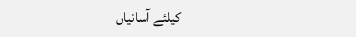کیلئے آسانیاں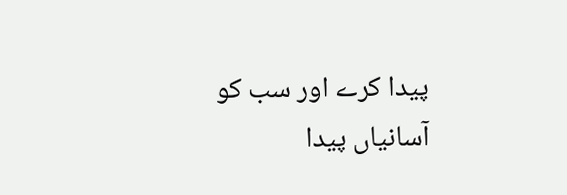پیدا کرے اور سب کو آسانیاں پیدا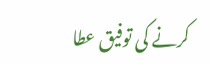کرنے کی توفیق عطا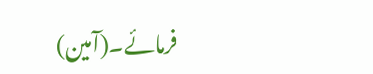فرمائے۔(آمین)